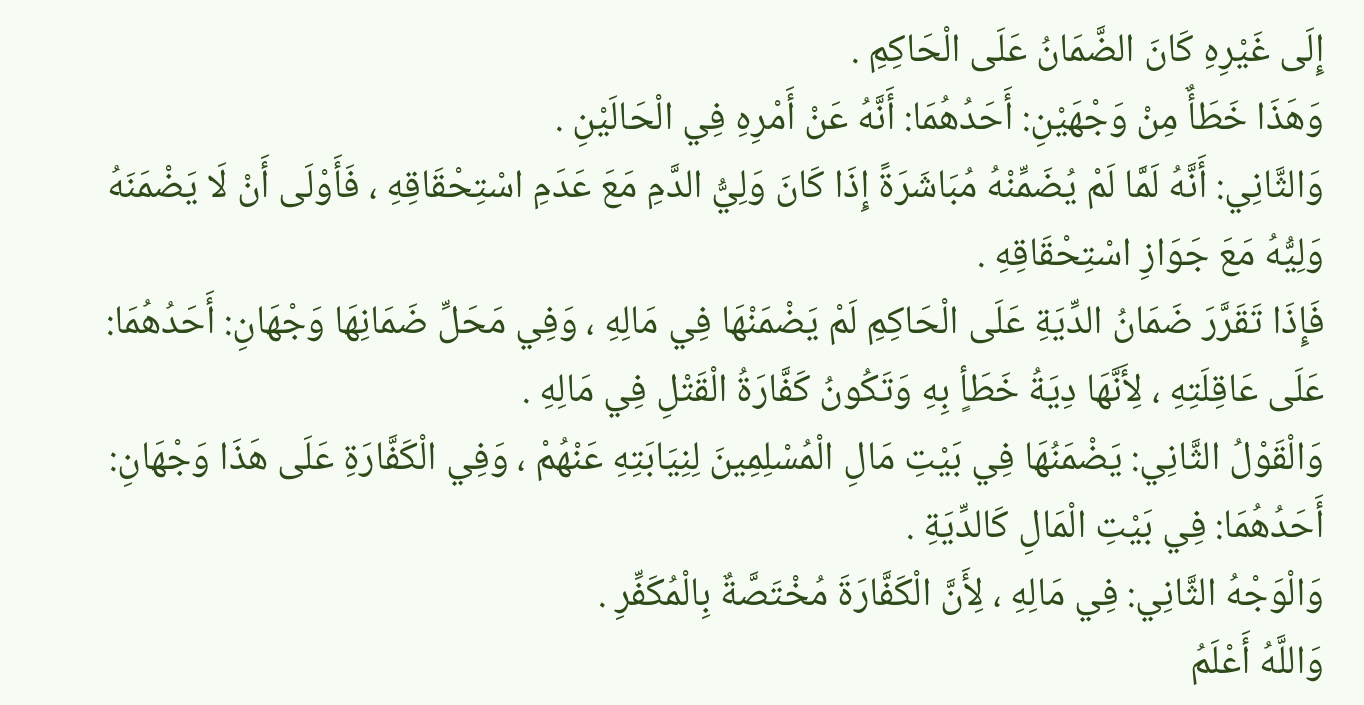إِلَى غَيْرِهِ كَانَ الضَّمَانُ عَلَى الْحَاكِمِ .
وَهَذَا خَطَأٌ مِنْ وَجْهَيْنِ: أَحَدُهُمَا: أَنَّهُ عَنْ أَمْرِهِ فِي الْحَالَيْنِ .
وَالثَّانِي: أَنَّهُ لَمَّا لَمْ يُضَمِّنْهُ مُبَاشَرَةً إِذَا كَانَ وَلِيُّ الدَّمِ مَعَ عَدَمِ اسْتِحْقَاقِهِ ، فَأَوْلَى أَنْ لَا يَضْمَنَهُ وَلِيُّهُ مَعَ جَوَازِ اسْتِحْقَاقِهِ .
فَإِذَا تَقَرَّرَ ضَمَانُ الدِّيَةِ عَلَى الْحَاكِمِ لَمْ يَضْمَنْهَا فِي مَالِهِ ، وَفِي مَحَلِّ ضَمَانِهَا وَجْهَانِ: أَحَدُهُمَا: عَلَى عَاقِلَتِهِ ، لِأَنَّهَا دِيَةُ خَطَأٍ بِهِ وَتَكُونُ كَفَّارَةُ الْقَتْلِ فِي مَالِهِ .
وَالْقَوْلُ الثَّانِي: يَضْمَنُهَا فِي بَيْتِ مَالِ الْمُسْلِمِينَ لِنِيَابَتِهِ عَنْهُمْ ، وَفِي الْكَفَّارَةِ عَلَى هَذَا وَجْهَانِ: أَحَدُهُمَا: فِي بَيْتِ الْمَالِ كَالدِّيَةِ .
وَالْوَجْهُ الثَّانِي: فِي مَالِهِ ، لِأَنَّ الْكَفَّارَةَ مُخْتَصَّةٌ بِالْمُكَفِّرِ .
وَاللَّهُ أَعْلَمُ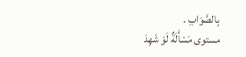بِالصَّوَابِ .
مستوى مَسْأَلَةٌ لَوْ شَهِدَ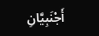أَجْنَبِيَّانِ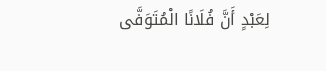لِعَبْدٍ أَنَّ فُلَانًا الْمُتَوَفَّى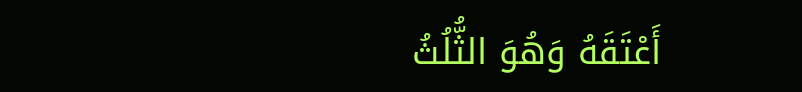أَعْتَقَهُ وَهُوَ الثُّلُثُ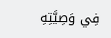فِي وَصِيَّتِهِ